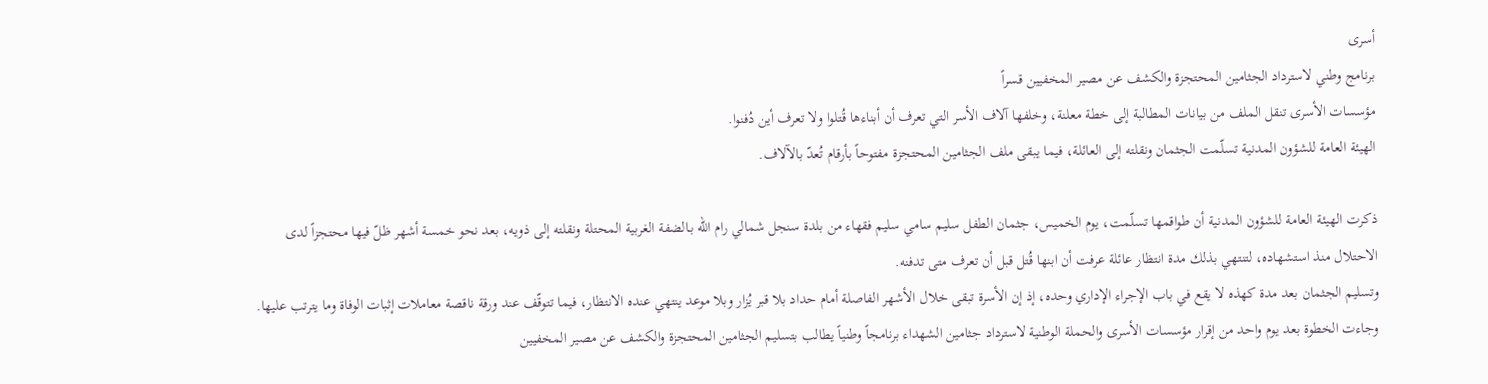أسرى
برنامج وطني لاسترداد الجثامين المحتجزة والكشف عن مصير المخفيين قسراً
مؤسسات الأسرى تنقل الملف من بيانات المطالبة إلى خطة معلنة، وخلفها آلاف الأسر التي تعرف أن أبناءها قُتلوا ولا تعرف أين دُفنوا.
الهيئة العامة للشؤون المدنية تسلّمت الجثمان ونقلته إلى العائلة، فيما يبقى ملف الجثامين المحتجزة مفتوحاً بأرقام تُعدّ بالآلاف.

ذكرت الهيئة العامة للشؤون المدنية أن طواقمها تسلّمت، يوم الخميس، جثمان الطفل سليم سامي سليم فقهاء من بلدة سنجل شمالي رام الله بـالضفة الغربية المحتلة ونقلته إلى ذويه، بعد نحو خمسة أشهر ظلّ فيها محتجزاً لدى الاحتلال منذ استشهاده، لتنتهي بذلك مدة انتظار عائلة عرفت أن ابنها قُتل قبل أن تعرف متى تدفنه.
وتسليم الجثمان بعد مدة كهذه لا يقع في باب الإجراء الإداري وحده، إذ إن الأسرة تبقى خلال الأشهر الفاصلة أمام حداد بلا قبر يُزار وبلا موعد ينتهي عنده الانتظار، فيما تتوقّف عند ورقة ناقصة معاملات إثبات الوفاة وما يترتب عليها.
وجاءت الخطوة بعد يوم واحد من إقرار مؤسسات الأسرى والحملة الوطنية لاسترداد جثامين الشهداء برنامجاً وطنياً يطالب بتسليم الجثامين المحتجزة والكشف عن مصير المخفيين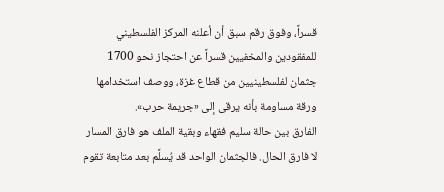قسراً، وفوق رقم سبق أن أعلنه المركز الفلسطيني للمفقودين والمخفيين قسراً عن احتجاز نحو 1700 جثمان لفلسطينيين من قطاع غزة، ووصف استخدامها ورقة مساومة بأنه يرقى إلى «جريمة حرب».
الفارق بين حالة سليم فقهاء وبقية الملف هو فارق المسار لا فارق الحال. فالجثمان الواحد قد يُسلَّم بعد متابعة تقوم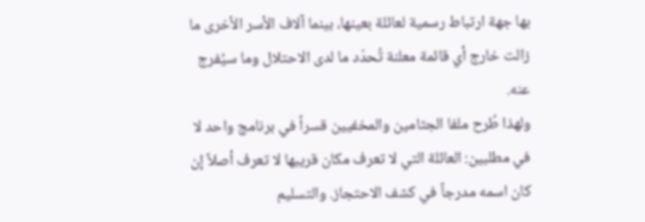بها جهة ارتباط رسمية لعائلة بعينها، بينما آلاف الأسر الأخرى ما زالت خارج أي قائمة معلنة تُحدّد ما لدى الاحتلال وما سيُفرج عنه.
ولهذا طُرح ملفا الجثامين والمخفيين قسراً في برنامج واحد لا في مطلبين: العائلة التي لا تعرف مكان قريبها لا تعرف أصلاً إن كان اسمه مدرجاً في كشف الاحتجاز. والتسليم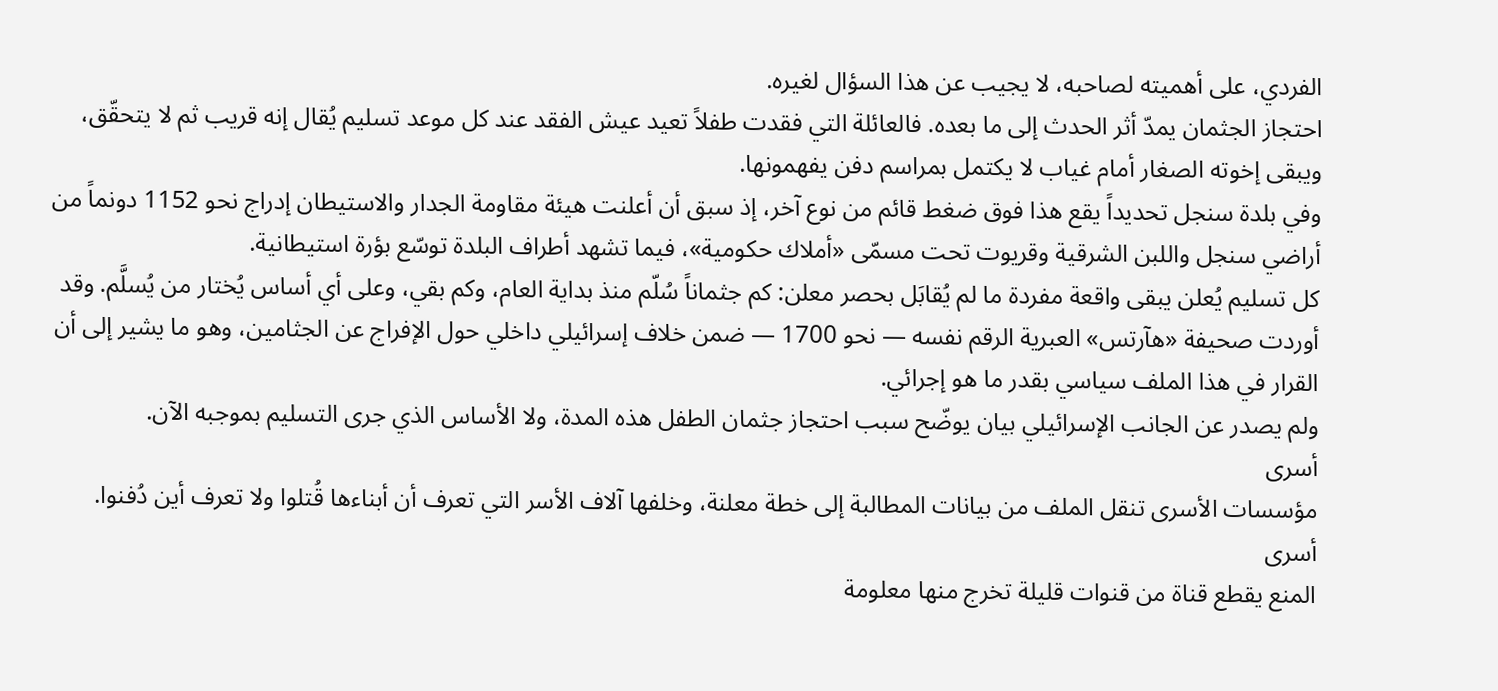الفردي، على أهميته لصاحبه، لا يجيب عن هذا السؤال لغيره.
احتجاز الجثمان يمدّ أثر الحدث إلى ما بعده. فالعائلة التي فقدت طفلاً تعيد عيش الفقد عند كل موعد تسليم يُقال إنه قريب ثم لا يتحقّق، ويبقى إخوته الصغار أمام غياب لا يكتمل بمراسم دفن يفهمونها.
وفي بلدة سنجل تحديداً يقع هذا فوق ضغط قائم من نوع آخر، إذ سبق أن أعلنت هيئة مقاومة الجدار والاستيطان إدراج نحو 1152 دونماً من أراضي سنجل واللبن الشرقية وقريوت تحت مسمّى «أملاك حكومية»، فيما تشهد أطراف البلدة توسّع بؤرة استيطانية.
كل تسليم يُعلن يبقى واقعة مفردة ما لم يُقابَل بحصر معلن: كم جثماناً سُلّم منذ بداية العام، وكم بقي، وعلى أي أساس يُختار من يُسلَّم. وقد أوردت صحيفة «هآرتس» العبرية الرقم نفسه — نحو 1700 — ضمن خلاف إسرائيلي داخلي حول الإفراج عن الجثامين، وهو ما يشير إلى أن القرار في هذا الملف سياسي بقدر ما هو إجرائي.
ولم يصدر عن الجانب الإسرائيلي بيان يوضّح سبب احتجاز جثمان الطفل هذه المدة، ولا الأساس الذي جرى التسليم بموجبه الآن.
أسرى
مؤسسات الأسرى تنقل الملف من بيانات المطالبة إلى خطة معلنة، وخلفها آلاف الأسر التي تعرف أن أبناءها قُتلوا ولا تعرف أين دُفنوا.
أسرى
المنع يقطع قناة من قنوات قليلة تخرج منها معلومة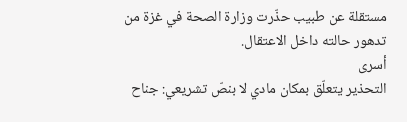مستقلة عن طبيب حذّرت وزارة الصحة في غزة من تدهور حالته داخل الاعتقال.
أسرى
التحذير يتعلّق بمكان مادي لا بنصّ تشريعي: جناح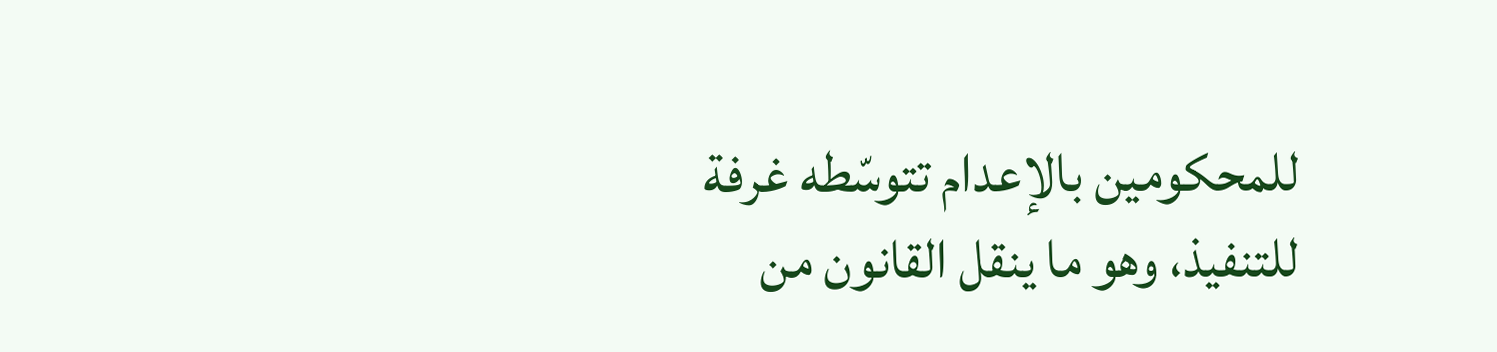للمحكومين بالإعدام تتوسّطه غرفة للتنفيذ، وهو ما ينقل القانون من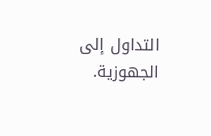التداول إلى الجهوزية.